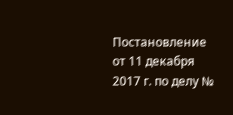Постановление от 11 декабря 2017 г. по делу №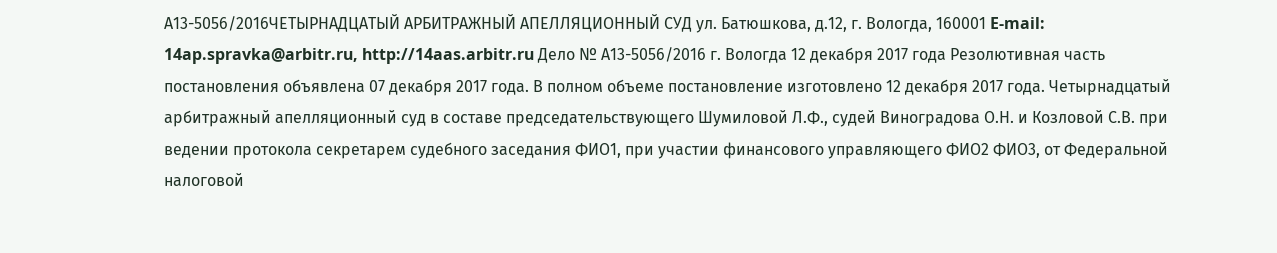А13-5056/2016ЧЕТЫРНАДЦАТЫЙ АРБИТРАЖНЫЙ АПЕЛЛЯЦИОННЫЙ СУД ул. Батюшкова, д.12, г. Вологда, 160001 E-mail: 14ap.spravka@arbitr.ru, http://14aas.arbitr.ru Дело № А13-5056/2016 г. Вологда 12 декабря 2017 года Резолютивная часть постановления объявлена 07 декабря 2017 года. В полном объеме постановление изготовлено 12 декабря 2017 года. Четырнадцатый арбитражный апелляционный суд в составе председательствующего Шумиловой Л.Ф., судей Виноградова О.Н. и Козловой С.В. при ведении протокола секретарем судебного заседания ФИО1, при участии финансового управляющего ФИО2 ФИО3, от Федеральной налоговой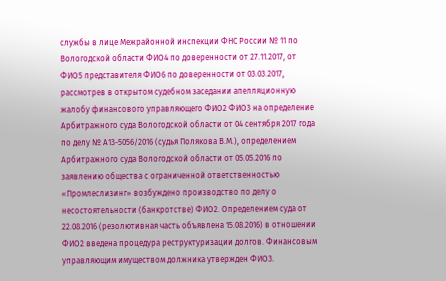службы в лице Межрайонной инспекции ФНС России № 11 по Вологодской области ФИО4 по доверенности от 27.11.2017, от ФИО5 представителя ФИО6 по доверенности от 03.03.2017, рассмотрев в открытом судебном заседании апелляционную жалобу финансового управляющего ФИО2 ФИО3 на определение Арбитражного суда Вологодской области от 04 сентября 2017 года по делу № А13-5056/2016 (судья Полякова В.М.), определением Арбитражного суда Вологодской области от 05.05.2016 по заявлению общества с ограниченной ответственностью «Промлеслизинг» возбуждено производство по делу о несостоятельности (банкротстве) ФИО2. Определением суда от 22.08.2016 (резолютивная часть объявлена 15.08.2016) в отношении ФИО2 введена процедура реструктуризации долгов. Финансовым управляющим имуществом должника утвержден ФИО3.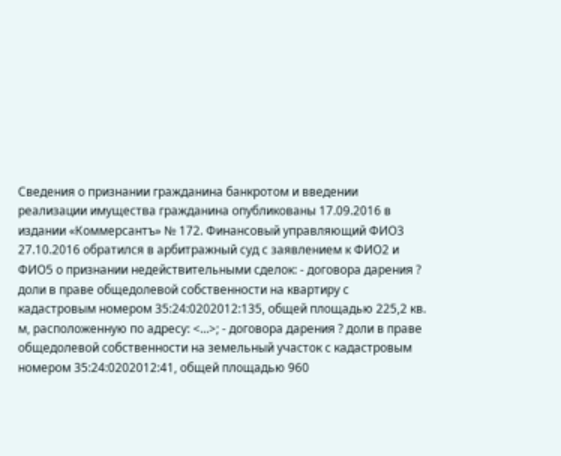Сведения о признании гражданина банкротом и введении реализации имущества гражданина опубликованы 17.09.2016 в издании «Коммерсантъ» № 172. Финансовый управляющий ФИО3 27.10.2016 обратился в арбитражный суд с заявлением к ФИО2 и ФИО5 о признании недействительными сделок: - договора дарения ? доли в праве общедолевой собственности на квартиру с кадастровым номером 35:24:0202012:135, общей площадью 225,2 кв. м, расположенную по адресу: <...>; - договора дарения ? доли в праве общедолевой собственности на земельный участок с кадастровым номером 35:24:0202012:41, общей площадью 960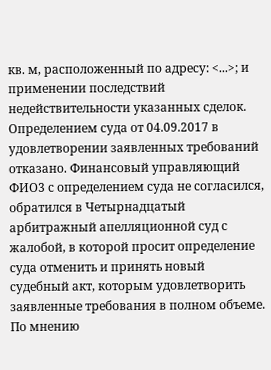кв. м, расположенный по адресу: <...>; и применении последствий недействительности указанных сделок. Определением суда от 04.09.2017 в удовлетворении заявленных требований отказано. Финансовый управляющий ФИО3 с определением суда не согласился, обратился в Четырнадцатый арбитражный апелляционной суд с жалобой, в которой просит определение суда отменить и принять новый судебный акт, которым удовлетворить заявленные требования в полном объеме. По мнению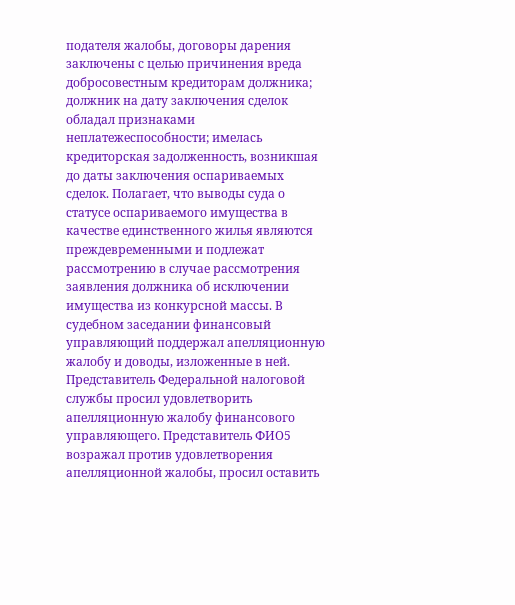подателя жалобы, договоры дарения заключены с целью причинения вреда добросовестным кредиторам должника; должник на дату заключения сделок обладал признаками неплатежеспособности; имелась кредиторская задолженность, возникшая до даты заключения оспариваемых сделок. Полагает, что выводы суда о статусе оспариваемого имущества в качестве единственного жилья являются преждевременными и подлежат рассмотрению в случае рассмотрения заявления должника об исключении имущества из конкурсной массы. В судебном заседании финансовый управляющий поддержал апелляционную жалобу и доводы, изложенные в ней. Представитель Федеральной налоговой службы просил удовлетворить апелляционную жалобу финансового управляющего. Представитель ФИО5 возражал против удовлетворения апелляционной жалобы, просил оставить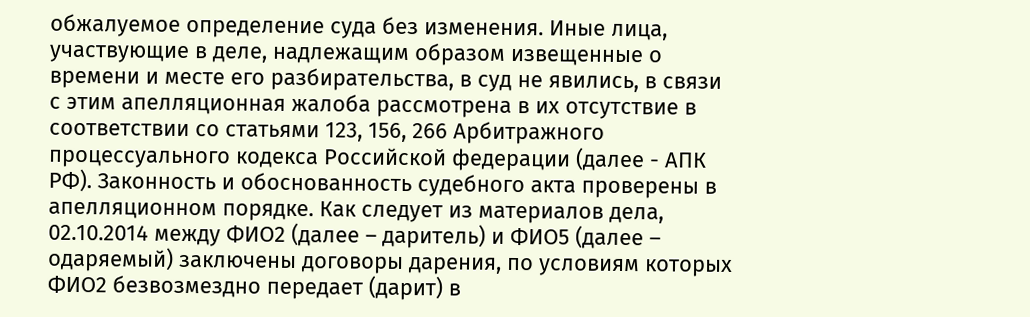обжалуемое определение суда без изменения. Иные лица, участвующие в деле, надлежащим образом извещенные о времени и месте его разбирательства, в суд не явились, в связи с этим апелляционная жалоба рассмотрена в их отсутствие в соответствии со статьями 123, 156, 266 Арбитражного процессуального кодекса Российской федерации (далее - АПК РФ). Законность и обоснованность судебного акта проверены в апелляционном порядке. Как следует из материалов дела, 02.10.2014 между ФИО2 (далее – даритель) и ФИО5 (далее – одаряемый) заключены договоры дарения, по условиям которых ФИО2 безвозмездно передает (дарит) в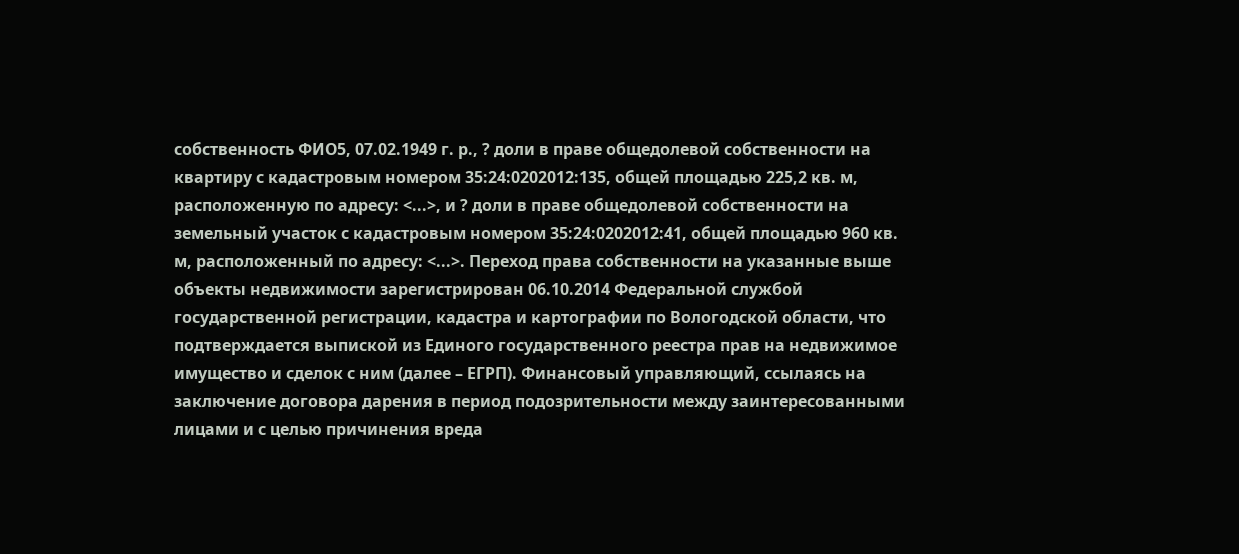собственность ФИО5, 07.02.1949 г. р., ? доли в праве общедолевой собственности на квартиру с кадастровым номером 35:24:0202012:135, общей площадью 225,2 кв. м, расположенную по адресу: <...>, и ? доли в праве общедолевой собственности на земельный участок с кадастровым номером 35:24:0202012:41, общей площадью 960 кв. м, расположенный по адресу: <...>. Переход права собственности на указанные выше объекты недвижимости зарегистрирован 06.10.2014 Федеральной службой государственной регистрации, кадастра и картографии по Вологодской области, что подтверждается выпиской из Единого государственного реестра прав на недвижимое имущество и сделок с ним (далее – ЕГРП). Финансовый управляющий, ссылаясь на заключение договора дарения в период подозрительности между заинтересованными лицами и с целью причинения вреда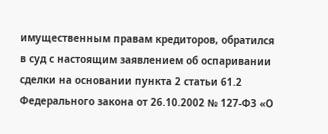имущественным правам кредиторов, обратился в суд с настоящим заявлением об оспаривании сделки на основании пункта 2 статьи 61.2 Федерального закона от 26.10.2002 № 127-ФЗ «О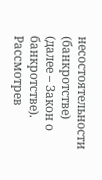несостоятельности (банкротстве) (далее – Закон о банкротстве). Рассмотрев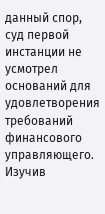данный спор, суд первой инстанции не усмотрел оснований для удовлетворения требований финансового управляющего. Изучив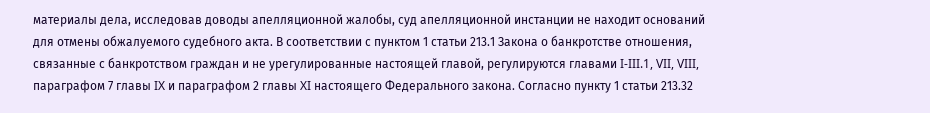материалы дела, исследовав доводы апелляционной жалобы, суд апелляционной инстанции не находит оснований для отмены обжалуемого судебного акта. В соответствии с пунктом 1 статьи 213.1 Закона о банкротстве отношения, связанные с банкротством граждан и не урегулированные настоящей главой, регулируются главами I-III.1, VII, VIII, параграфом 7 главы IX и параграфом 2 главы XI настоящего Федерального закона. Согласно пункту 1 статьи 213.32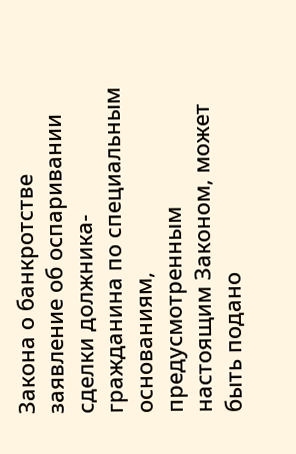Закона о банкротстве заявление об оспаривании сделки должника-гражданина по специальным основаниям, предусмотренным настоящим Законом, может быть подано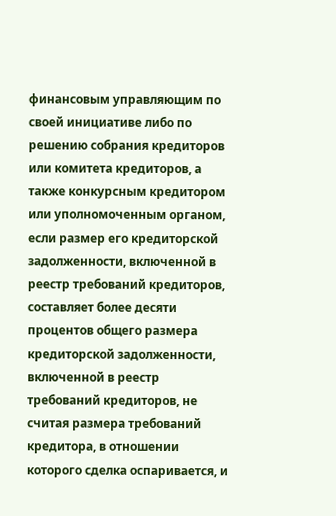финансовым управляющим по своей инициативе либо по решению собрания кредиторов или комитета кредиторов, а также конкурсным кредитором или уполномоченным органом, если размер его кредиторской задолженности, включенной в реестр требований кредиторов, составляет более десяти процентов общего размера кредиторской задолженности, включенной в реестр требований кредиторов, не считая размера требований кредитора, в отношении которого сделка оспаривается, и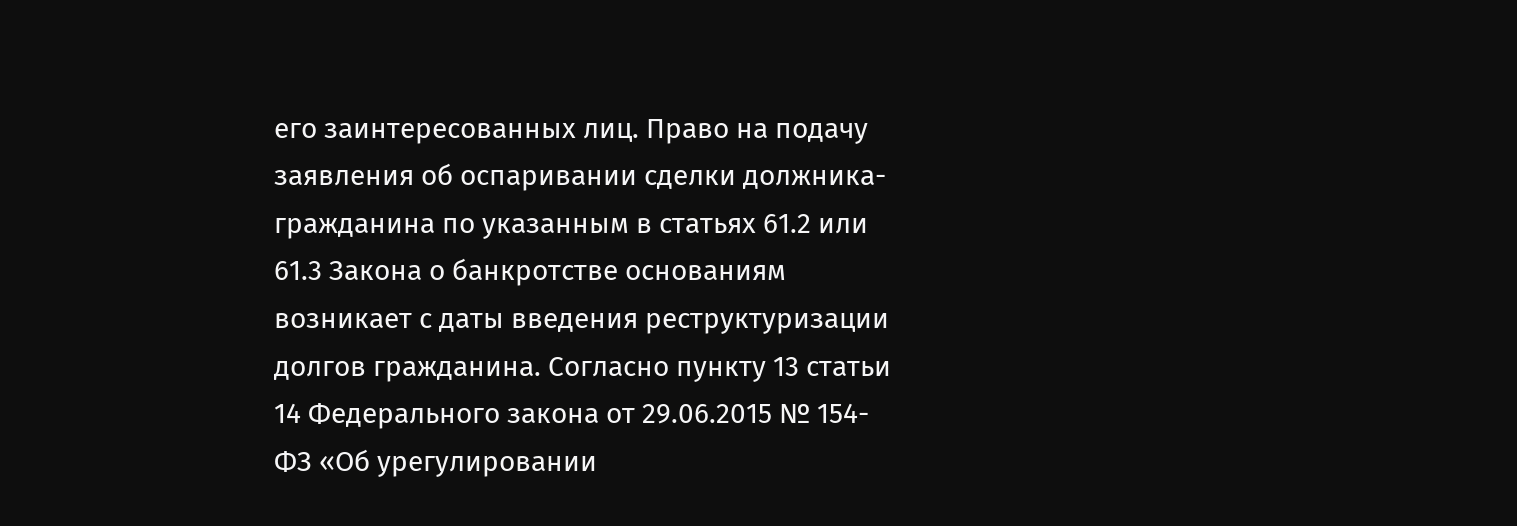его заинтересованных лиц. Право на подачу заявления об оспаривании сделки должника-гражданина по указанным в статьях 61.2 или 61.3 Закона о банкротстве основаниям возникает с даты введения реструктуризации долгов гражданина. Согласно пункту 13 статьи 14 Федерального закона от 29.06.2015 № 154-ФЗ «Об урегулировании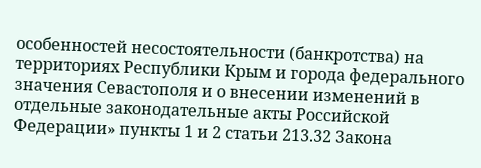особенностей несостоятельности (банкротства) на территориях Республики Крым и города федерального значения Севастополя и о внесении изменений в отдельные законодательные акты Российской Федерации» пункты 1 и 2 статьи 213.32 Закона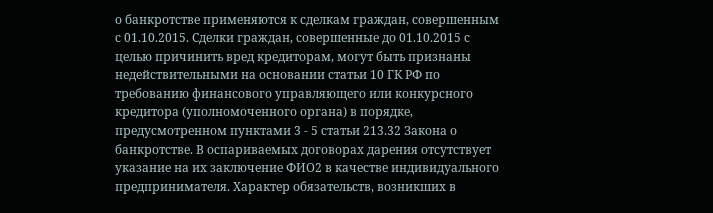о банкротстве применяются к сделкам граждан, совершенным с 01.10.2015. Сделки граждан, совершенные до 01.10.2015 с целью причинить вред кредиторам, могут быть признаны недействительными на основании статьи 10 ГК РФ по требованию финансового управляющего или конкурсного кредитора (уполномоченного органа) в порядке, предусмотренном пунктами 3 - 5 статьи 213.32 Закона о банкротстве. В оспариваемых договорах дарения отсутствует указание на их заключение ФИО2 в качестве индивидуального предпринимателя. Характер обязательств, возникших в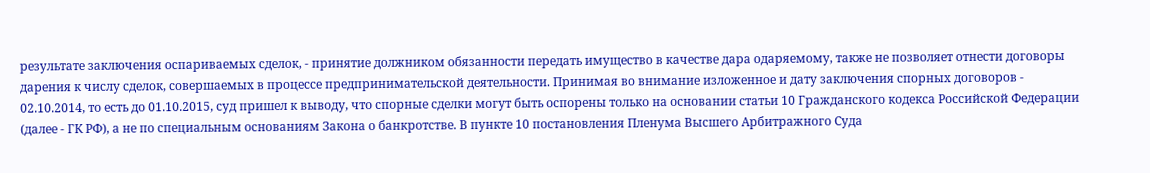результате заключения оспариваемых сделок, - принятие должником обязанности передать имущество в качестве дара одаряемому, также не позволяет отнести договоры дарения к числу сделок, совершаемых в процессе предпринимательской деятельности. Принимая во внимание изложенное и дату заключения спорных договоров - 02.10.2014, то есть до 01.10.2015, суд пришел к выводу, что спорные сделки могут быть оспорены только на основании статьи 10 Гражданского кодекса Российской Федерации (далее - ГК РФ), а не по специальным основаниям Закона о банкротстве. В пункте 10 постановления Пленума Высшего Арбитражного Суда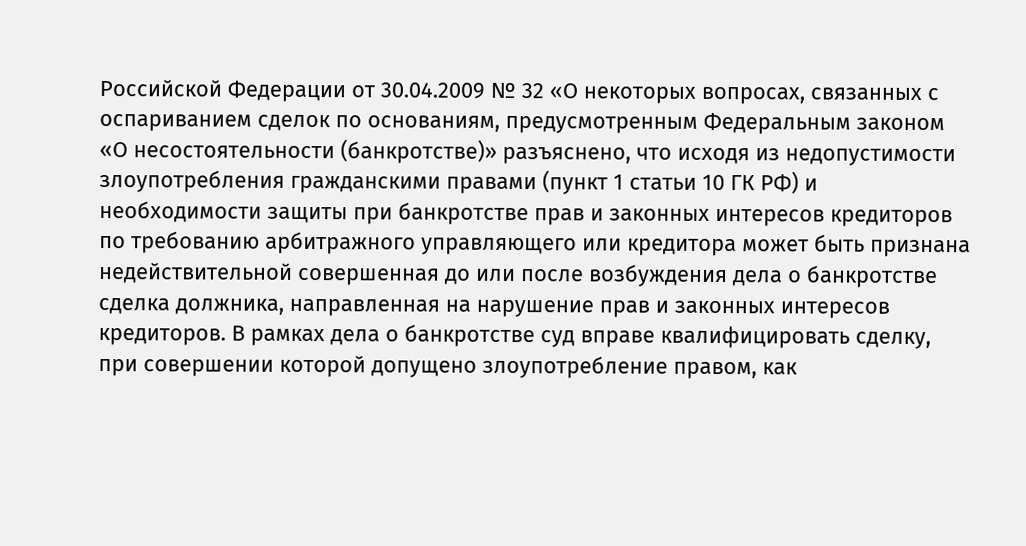Российской Федерации от 30.04.2009 № 32 «О некоторых вопросах, связанных с оспариванием сделок по основаниям, предусмотренным Федеральным законом «О несостоятельности (банкротстве)» разъяснено, что исходя из недопустимости злоупотребления гражданскими правами (пункт 1 статьи 10 ГК РФ) и необходимости защиты при банкротстве прав и законных интересов кредиторов по требованию арбитражного управляющего или кредитора может быть признана недействительной совершенная до или после возбуждения дела о банкротстве сделка должника, направленная на нарушение прав и законных интересов кредиторов. В рамках дела о банкротстве суд вправе квалифицировать сделку, при совершении которой допущено злоупотребление правом, как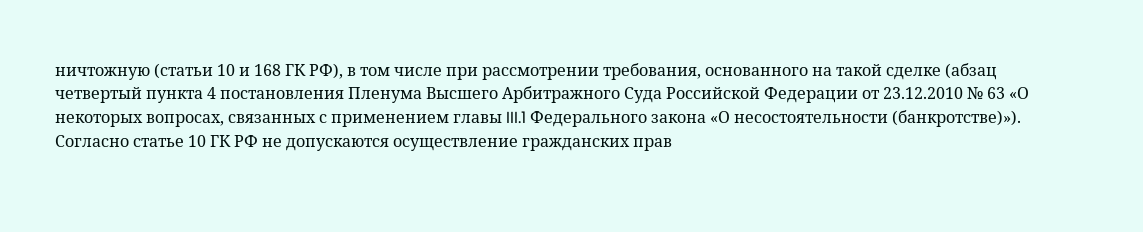ничтожную (статьи 10 и 168 ГК РФ), в том числе при рассмотрении требования, основанного на такой сделке (абзац четвертый пункта 4 постановления Пленума Высшего Арбитражного Суда Российской Федерации от 23.12.2010 № 63 «О некоторых вопросах, связанных с применением главы III.1 Федерального закона «О несостоятельности (банкротстве)»). Согласно статье 10 ГК РФ не допускаются осуществление гражданских прав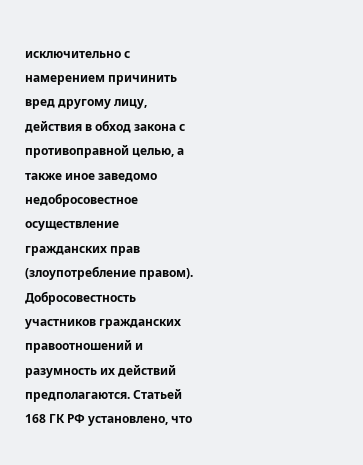исключительно с намерением причинить вред другому лицу, действия в обход закона с противоправной целью, а также иное заведомо недобросовестное осуществление гражданских прав (злоупотребление правом). Добросовестность участников гражданских правоотношений и разумность их действий предполагаются. Статьей 168 ГК РФ установлено, что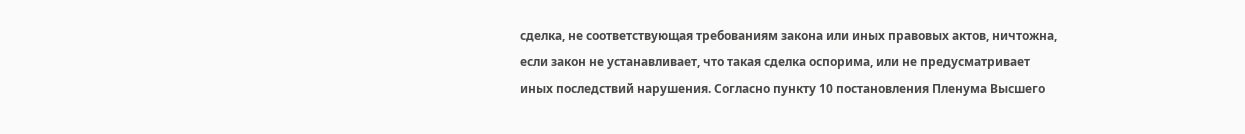сделка, не соответствующая требованиям закона или иных правовых актов, ничтожна, если закон не устанавливает, что такая сделка оспорима, или не предусматривает иных последствий нарушения. Согласно пункту 10 постановления Пленума Высшего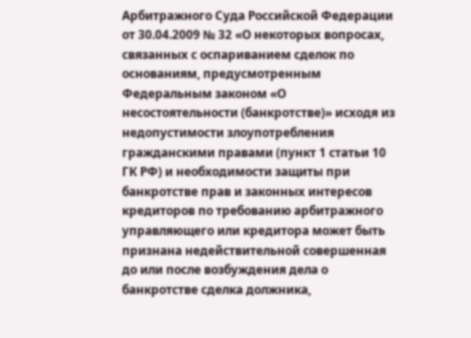Арбитражного Суда Российской Федерации от 30.04.2009 № 32 «О некоторых вопросах, связанных с оспариванием сделок по основаниям, предусмотренным Федеральным законом «О несостоятельности (банкротстве)» исходя из недопустимости злоупотребления гражданскими правами (пункт 1 статьи 10 ГК РФ) и необходимости защиты при банкротстве прав и законных интересов кредиторов по требованию арбитражного управляющего или кредитора может быть признана недействительной совершенная до или после возбуждения дела о банкротстве сделка должника,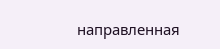направленная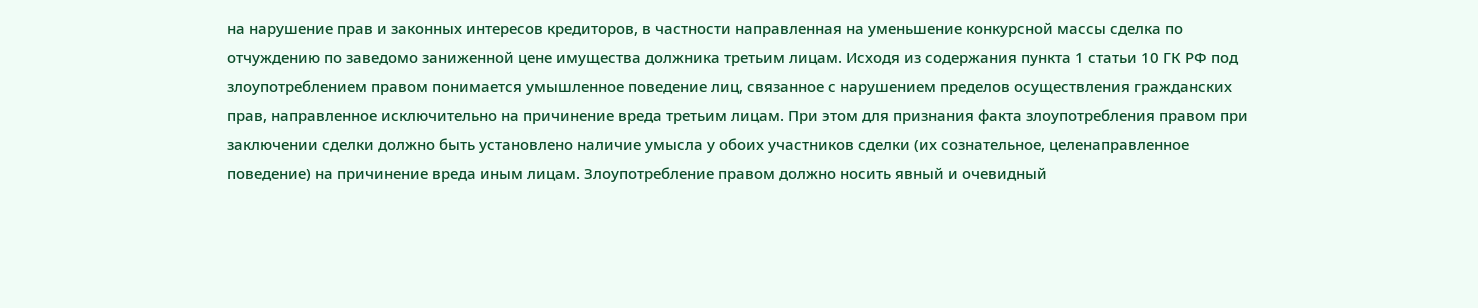на нарушение прав и законных интересов кредиторов, в частности направленная на уменьшение конкурсной массы сделка по отчуждению по заведомо заниженной цене имущества должника третьим лицам. Исходя из содержания пункта 1 статьи 10 ГК РФ под злоупотреблением правом понимается умышленное поведение лиц, связанное с нарушением пределов осуществления гражданских прав, направленное исключительно на причинение вреда третьим лицам. При этом для признания факта злоупотребления правом при заключении сделки должно быть установлено наличие умысла у обоих участников сделки (их сознательное, целенаправленное поведение) на причинение вреда иным лицам. Злоупотребление правом должно носить явный и очевидный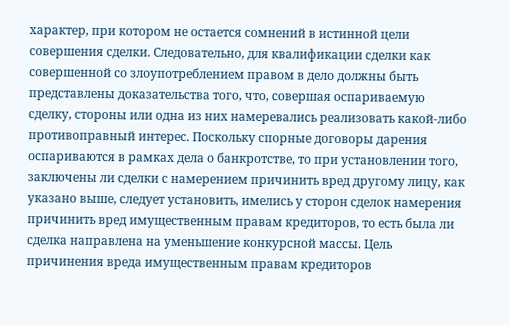характер, при котором не остается сомнений в истинной цели совершения сделки. Следовательно, для квалификации сделки как совершенной со злоупотреблением правом в дело должны быть представлены доказательства того, что, совершая оспариваемую сделку, стороны или одна из них намеревались реализовать какой-либо противоправный интерес. Поскольку спорные договоры дарения оспариваются в рамках дела о банкротстве, то при установлении того, заключены ли сделки с намерением причинить вред другому лицу, как указано выше, следует установить, имелись у сторон сделок намерения причинить вред имущественным правам кредиторов, то есть была ли сделка направлена на уменьшение конкурсной массы. Цель причинения вреда имущественным правам кредиторов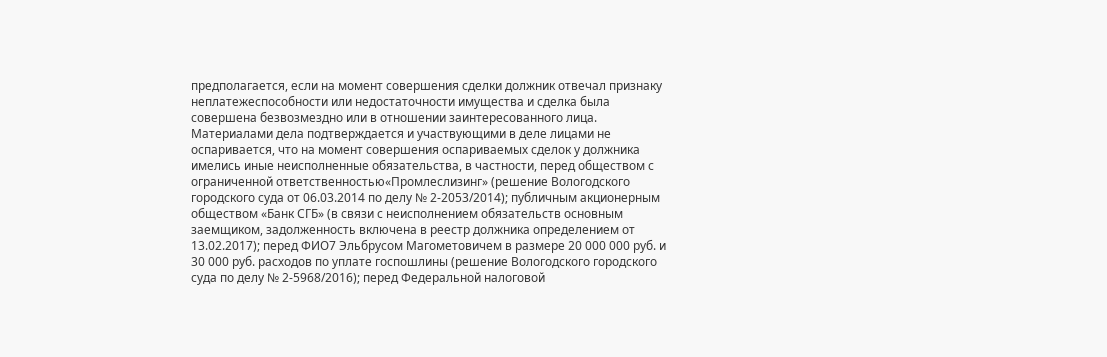предполагается, если на момент совершения сделки должник отвечал признаку неплатежеспособности или недостаточности имущества и сделка была совершена безвозмездно или в отношении заинтересованного лица. Материалами дела подтверждается и участвующими в деле лицами не оспаривается, что на момент совершения оспариваемых сделок у должника имелись иные неисполненные обязательства, в частности, перед обществом с ограниченной ответственностью«Промлеслизинг» (решение Вологодского городского суда от 06.03.2014 по делу № 2-2053/2014); публичным акционерным обществом «Банк СГБ» (в связи с неисполнением обязательств основным заемщиком, задолженность включена в реестр должника определением от 13.02.2017); перед ФИО7 Эльбрусом Магометовичем в размере 20 000 000 руб. и 30 000 руб. расходов по уплате госпошлины (решение Вологодского городского суда по делу № 2-5968/2016); перед Федеральной налоговой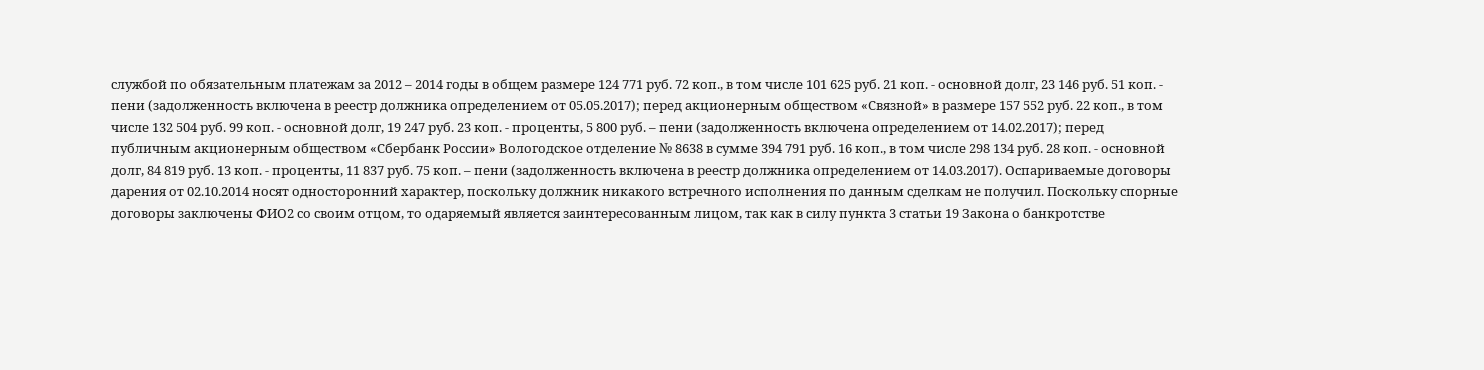службой по обязательным платежам за 2012 – 2014 годы в общем размере 124 771 руб. 72 коп., в том числе 101 625 руб. 21 коп. - основной долг, 23 146 руб. 51 коп. - пени (задолженность включена в реестр должника определением от 05.05.2017); перед акционерным обществом «Связной» в размере 157 552 руб. 22 коп., в том числе 132 504 руб. 99 коп. - основной долг, 19 247 руб. 23 коп. - проценты, 5 800 руб. – пени (задолженность включена определением от 14.02.2017); перед публичным акционерным обществом «Сбербанк России» Вологодское отделение № 8638 в сумме 394 791 руб. 16 коп., в том числе 298 134 руб. 28 коп. - основной долг, 84 819 руб. 13 коп. - проценты, 11 837 руб. 75 коп. – пени (задолженность включена в реестр должника определением от 14.03.2017). Оспариваемые договоры дарения от 02.10.2014 носят односторонний характер, поскольку должник никакого встречного исполнения по данным сделкам не получил. Поскольку спорные договоры заключены ФИО2 со своим отцом, то одаряемый является заинтересованным лицом, так как в силу пункта 3 статьи 19 Закона о банкротстве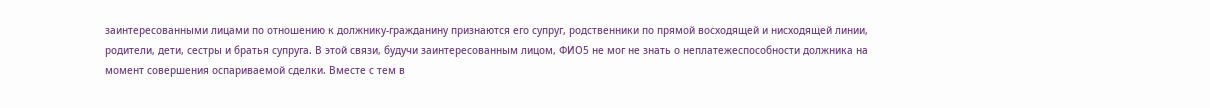заинтересованными лицами по отношению к должнику-гражданину признаются его супруг, родственники по прямой восходящей и нисходящей линии, родители, дети, сестры и братья супруга. В этой связи, будучи заинтересованным лицом, ФИО5 не мог не знать о неплатежеспособности должника на момент совершения оспариваемой сделки. Вместе с тем в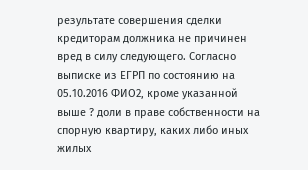результате совершения сделки кредиторам должника не причинен вред в силу следующего. Согласно выписке из ЕГРП по состоянию на 05.10.2016 ФИО2, кроме указанной выше ? доли в праве собственности на спорную квартиру, каких либо иных жилых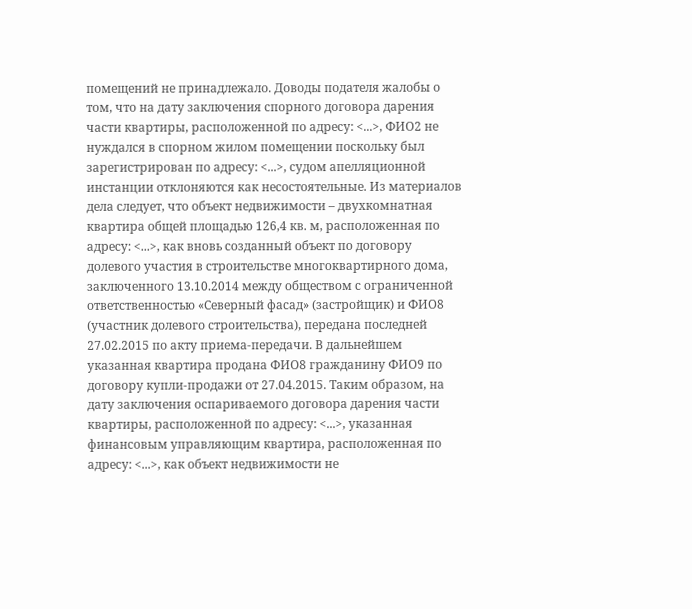помещений не принадлежало. Доводы подателя жалобы о том, что на дату заключения спорного договора дарения части квартиры, расположенной по адресу: <...>, ФИО2 не нуждался в спорном жилом помещении поскольку был зарегистрирован по адресу: <...>, судом апелляционной инстанции отклоняются как несостоятельные. Из материалов дела следует, что объект недвижимости – двухкомнатная квартира общей площадью 126,4 кв. м, расположенная по адресу: <...>, как вновь созданный объект по договору долевого участия в строительстве многоквартирного дома, заключенного 13.10.2014 между обществом с ограниченной ответственностью «Северный фасад» (застройщик) и ФИО8 (участник долевого строительства), передана последней 27.02.2015 по акту приема-передачи. В дальнейшем указанная квартира продана ФИО8 гражданину ФИО9 по договору купли-продажи от 27.04.2015. Таким образом, на дату заключения оспариваемого договора дарения части квартиры, расположенной по адресу: <...>, указанная финансовым управляющим квартира, расположенная по адресу: <...>, как объект недвижимости не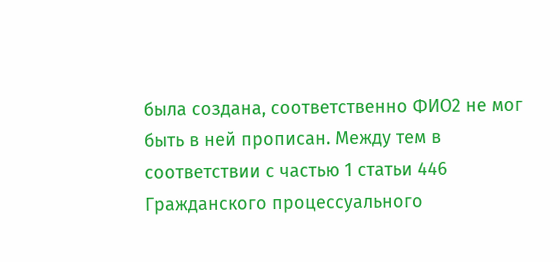была создана, соответственно ФИО2 не мог быть в ней прописан. Между тем в соответствии с частью 1 статьи 446 Гражданского процессуального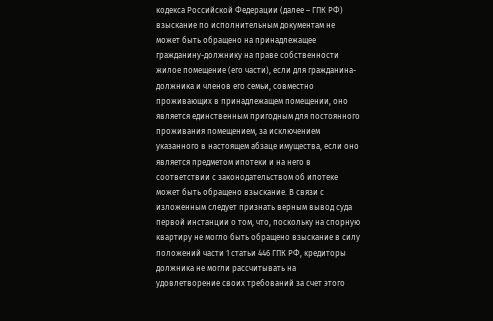кодекса Российской Федерации (далее – ГПК РФ) взыскание по исполнительным документам не может быть обращено на принадлежащее гражданину-должнику на праве собственности жилое помещение (его части), если для гражданина-должника и членов его семьи, совместно проживающих в принадлежащем помещении, оно является единственным пригодным для постоянного проживания помещением, за исключением указанного в настоящем абзаце имущества, если оно является предметом ипотеки и на него в соответствии с законодательством об ипотеке может быть обращено взыскание. В связи с изложенным следует признать верным вывод суда первой инстанции о том, что, поскольку на спорную квартиру не могло быть обращено взыскание в силу положений части 1 статьи 446 ГПК РФ, кредиторы должника не могли рассчитывать на удовлетворение своих требований за счет этого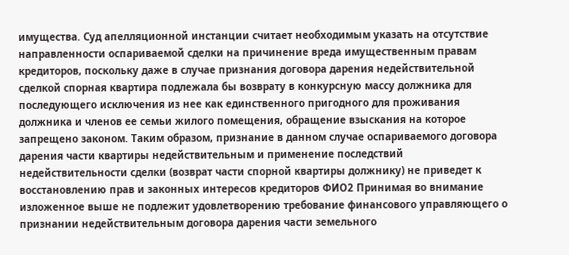имущества. Суд апелляционной инстанции считает необходимым указать на отсутствие направленности оспариваемой сделки на причинение вреда имущественным правам кредиторов, поскольку даже в случае признания договора дарения недействительной сделкой спорная квартира подлежала бы возврату в конкурсную массу должника для последующего исключения из нее как единственного пригодного для проживания должника и членов ее семьи жилого помещения, обращение взыскания на которое запрещено законом. Таким образом, признание в данном случае оспариваемого договора дарения части квартиры недействительным и применение последствий недействительности сделки (возврат части спорной квартиры должнику) не приведет к восстановлению прав и законных интересов кредиторов ФИО2 Принимая во внимание изложенное выше не подлежит удовлетворению требование финансового управляющего о признании недействительным договора дарения части земельного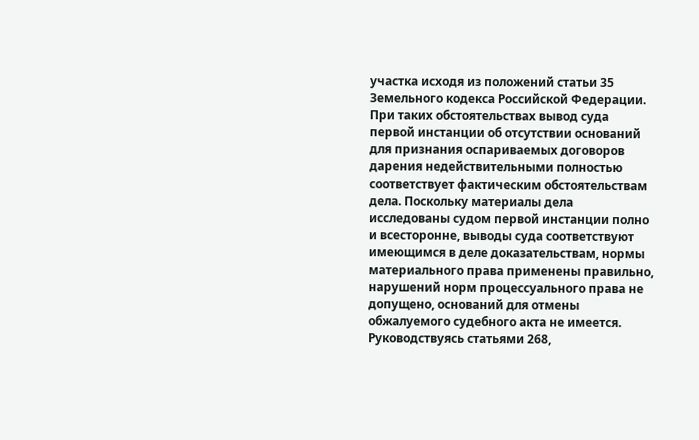участка исходя из положений статьи 35 Земельного кодекса Российской Федерации. При таких обстоятельствах вывод суда первой инстанции об отсутствии оснований для признания оспариваемых договоров дарения недействительными полностью соответствует фактическим обстоятельствам дела. Поскольку материалы дела исследованы судом первой инстанции полно и всесторонне, выводы суда соответствуют имеющимся в деле доказательствам, нормы материального права применены правильно, нарушений норм процессуального права не допущено, оснований для отмены обжалуемого судебного акта не имеется. Руководствуясь статьями 268,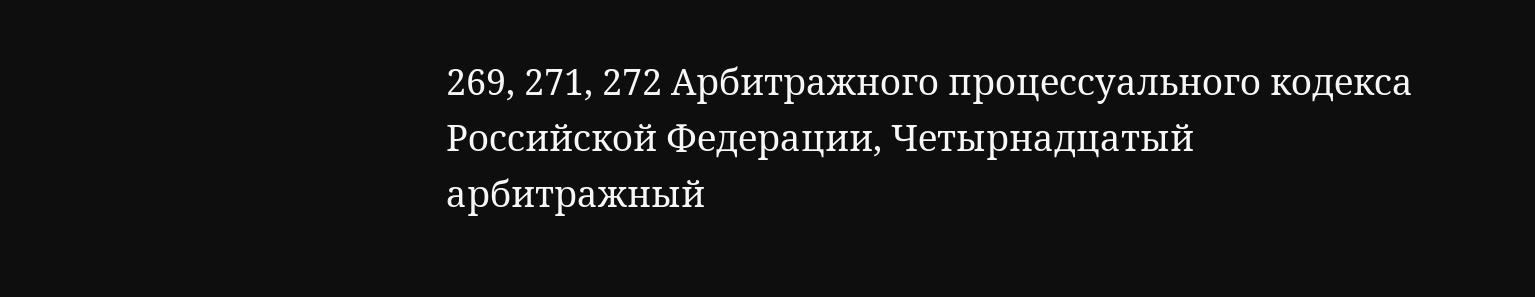269, 271, 272 Арбитражного процессуального кодекса Российской Федерации, Четырнадцатый арбитражный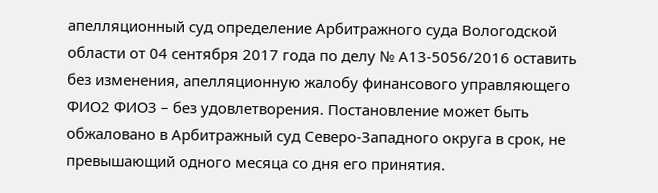апелляционный суд определение Арбитражного суда Вологодской области от 04 сентября 2017 года по делу № А13-5056/2016 оставить без изменения, апелляционную жалобу финансового управляющего ФИО2 ФИО3 – без удовлетворения. Постановление может быть обжаловано в Арбитражный суд Северо-Западного округа в срок, не превышающий одного месяца со дня его принятия.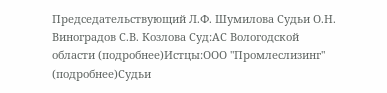Председательствующий Л.Ф. Шумилова Судьи О.Н. Виноградов С.В. Козлова Суд:АС Вологодской области (подробнее)Истцы:ООО "Промлеслизинг" (подробнее)Судьи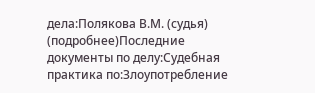дела:Полякова В.М. (судья) (подробнее)Последние документы по делу:Судебная практика по:Злоупотребление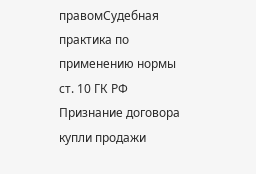правомСудебная практика по применению нормы ст. 10 ГК РФ Признание договора купли продажи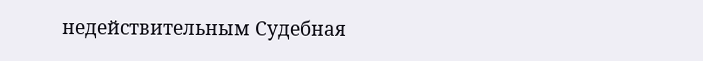недействительным Судебная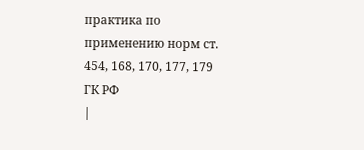практика по применению норм ст. 454, 168, 170, 177, 179 ГК РФ
|